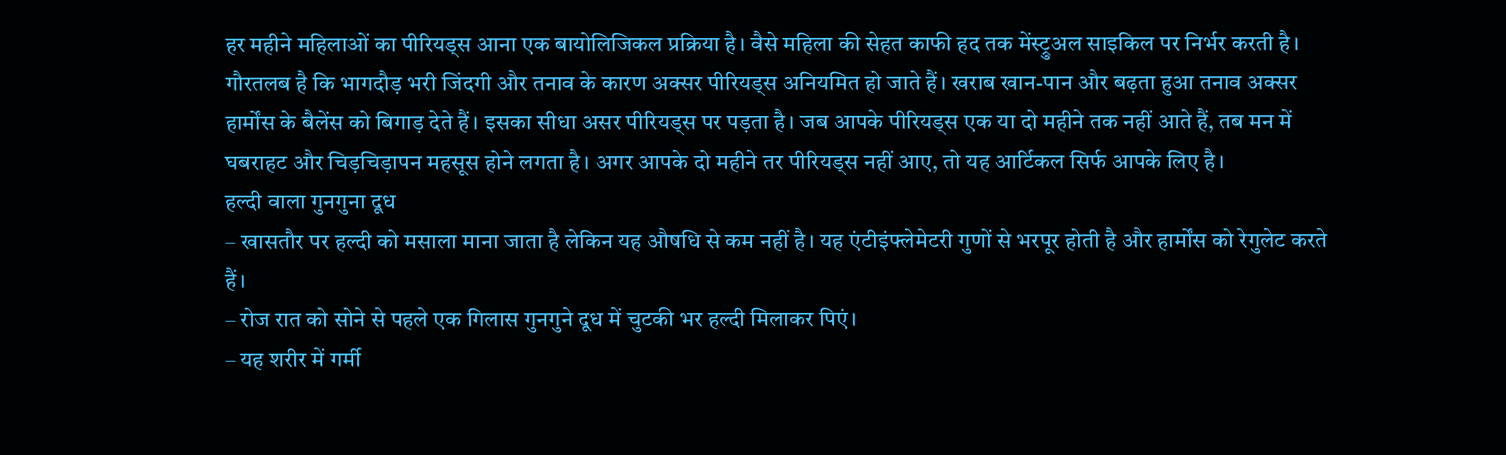हर महीने महिलाओं का पीरियड्स आना एक बायोलिजिकल प्रक्रिया है। वैसे महिला की सेहत काफी हद तक मेंस्ट्रुअल साइकिल पर निर्भर करती है। गौरतलब है कि भागदौड़ भरी जिंदगी और तनाव के कारण अक्सर पीरियड्स अनियमित हो जाते हैं। खराब खान-पान और बढ़ता हुआ तनाव अक्सर हार्मोंस के बैलेंस को बिगाड़ देते हैं। इसका सीधा असर पीरियड्स पर पड़ता है। जब आपके पीरियड्स एक या दो महीने तक नहीं आते हैं, तब मन में घबराहट और चिड़चिड़ापन महसूस होने लगता है। अगर आपके दो महीने तर पीरियड्स नहीं आए, तो यह आर्टिकल सिर्फ आपके लिए है।
हल्दी वाला गुनगुना दूध
– खासतौर पर हल्दी को मसाला माना जाता है लेकिन यह औषधि से कम नहीं है। यह एंटीइंफ्लेमेटरी गुणों से भरपूर होती है और हार्मोंस को रेगुलेट करते हैं।
– रोज रात को सोने से पहले एक गिलास गुनगुने दूध में चुटकी भर हल्दी मिलाकर पिएं।
– यह शरीर में गर्मी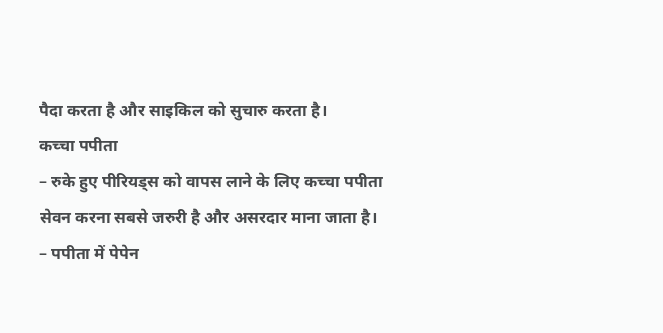पैदा करता है और साइकिल को सुचारु करता है।
कच्चा पपीता
– रुके हुए पीरियड्स को वापस लाने के लिए कच्चा पपीता सेवन करना सबसे जरुरी है और असरदार माना जाता है।
– पपीता में पेपेन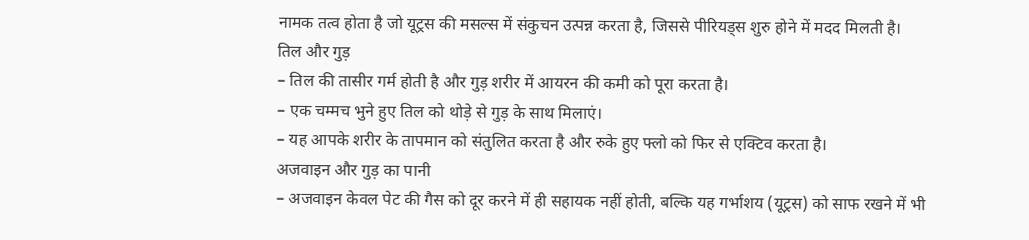नामक तत्व होता है जो यूट्रस की मसल्स में संकुचन उत्पन्न करता है, जिससे पीरियड्स शुरु होने में मदद मिलती है।
तिल और गुड़
– तिल की तासीर गर्म होती है और गुड़ शरीर में आयरन की कमी को पूरा करता है।
– एक चम्मच भुने हुए तिल को थोड़े से गुड़ के साथ मिलाएं।
– यह आपके शरीर के तापमान को संतुलित करता है और रुके हुए फ्लो को फिर से एक्टिव करता है।
अजवाइन और गुड़ का पानी
– अजवाइन केवल पेट की गैस को दूर करने में ही सहायक नहीं होती, बल्कि यह गर्भाशय (यूट्रस) को साफ रखने में भी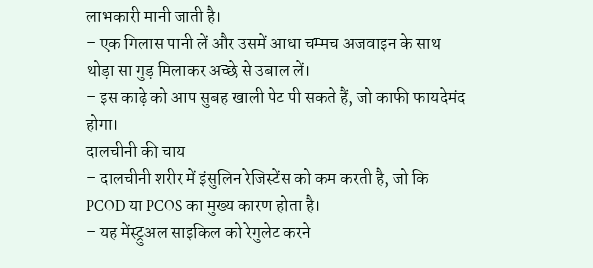लाभकारी मानी जाती है।
– एक गिलास पानी लें और उसमें आधा चम्मच अजवाइन के साथ थोड़ा सा गुड़ मिलाकर अच्छे से उबाल लें।
– इस काढ़े को आप सुबह खाली पेट पी सकते हैं, जो काफी फायदेमंद होगा।
दालचीनी की चाय
– दालचीनी शरीर में इंसुलिन रेजिस्टेंस को कम करती है, जो कि PCOD या PCOS का मुख्य कारण होता है।
– यह मेंस्ट्रुअल साइकिल को रेगुलेट करने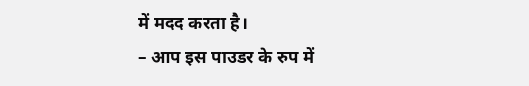में मदद करता है।
– आप इस पाउडर के रुप में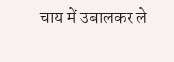चाय में उबालकर ले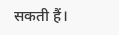सकती हैं।